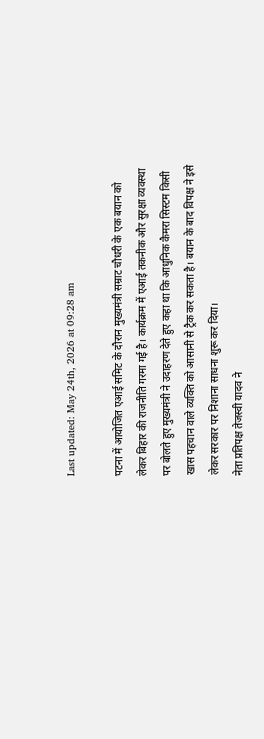Last updated: May 24th, 2026 at 09:28 am

पटना में आयोजित एआई समिट के दौरान मुख्यमंत्री सम्राट चौधरी के एक बयान को लेकर बिहार की राजनीति गरमा गई है। कार्यक्रम में एआई तकनीक और सुरक्षा व्यवस्था पर बोलते हुए मुख्यमंत्री ने उदाहरण देते हुए कहा था कि आधुनिक कैमरा सिस्टम किसी खास पहचान वाले व्यक्ति को आसानी से ट्रैक कर सकता है। बयान के बाद विपक्ष ने इसे लेकर सरकार पर निशाना साधना शुरू कर दिया।
नेता प्रतिपक्ष तेजस्वी यादव ने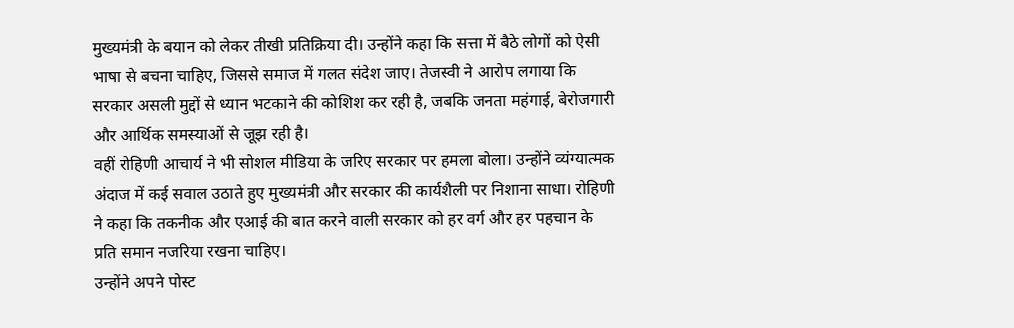मुख्यमंत्री के बयान को लेकर तीखी प्रतिक्रिया दी। उन्होंने कहा कि सत्ता में बैठे लोगों को ऐसी भाषा से बचना चाहिए, जिससे समाज में गलत संदेश जाए। तेजस्वी ने आरोप लगाया कि सरकार असली मुद्दों से ध्यान भटकाने की कोशिश कर रही है, जबकि जनता महंगाई, बेरोजगारी और आर्थिक समस्याओं से जूझ रही है।
वहीं रोहिणी आचार्य ने भी सोशल मीडिया के जरिए सरकार पर हमला बोला। उन्होंने व्यंग्यात्मक अंदाज में कई सवाल उठाते हुए मुख्यमंत्री और सरकार की कार्यशैली पर निशाना साधा। रोहिणी ने कहा कि तकनीक और एआई की बात करने वाली सरकार को हर वर्ग और हर पहचान के प्रति समान नजरिया रखना चाहिए।
उन्होंने अपने पोस्ट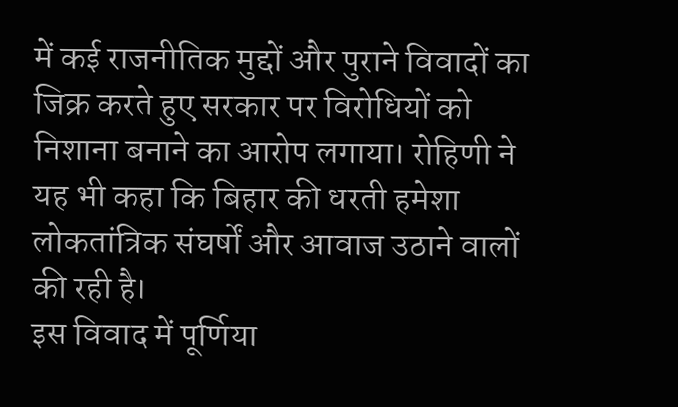में कई राजनीतिक मुद्दों और पुराने विवादों का जिक्र करते हुए सरकार पर विरोधियों को निशाना बनाने का आरोप लगाया। रोहिणी ने यह भी कहा कि बिहार की धरती हमेशा लोकतांत्रिक संघर्षों और आवाज उठाने वालों की रही है।
इस विवाद में पूर्णिया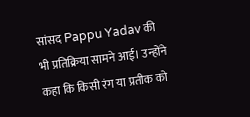सांसद Pappu Yadav की भी प्रतिक्रिया सामने आई। उन्होंने कहा कि किसी रंग या प्रतीक को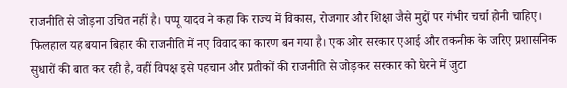राजनीति से जोड़ना उचित नहीं है। पप्पू यादव ने कहा कि राज्य में विकास, रोजगार और शिक्षा जैसे मुद्दों पर गंभीर चर्चा होनी चाहिए।
फिलहाल यह बयान बिहार की राजनीति में नए विवाद का कारण बन गया है। एक ओर सरकार एआई और तकनीक के जरिए प्रशासनिक सुधारों की बात कर रही है, वहीं विपक्ष इसे पहचान और प्रतीकों की राजनीति से जोड़कर सरकार को घेरने में जुटा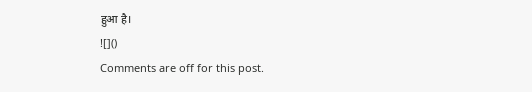हुआ है।
![]()
Comments are off for this post.